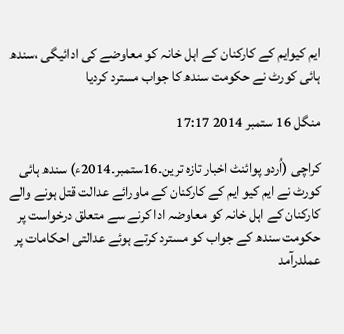ایم کیوایم کے کارکنان کے اہل خانہ کو معاوضے کی ادائیگی ،سندھ ہائی کورٹ نے حکومت سندھ کا جواب مسترد کردیا

منگل 16 ستمبر 2014 17:17

کراچی (اُردو پوائنٹ اخبار تازہ ترین۔16ستمبر۔2014ء) سندھ ہائی کورٹ نے ایم کیو ایم کے کارکنان کے ماورائے عدالت قتل ہونے والے کارکنان کے اہل خانہ کو معاوضہ ادا کرنے سے متعلق درخواست پر حکومت سندھ کے جواب کو مسترد کرتے ہوئے عدالتی احکامات پر عملدرآمد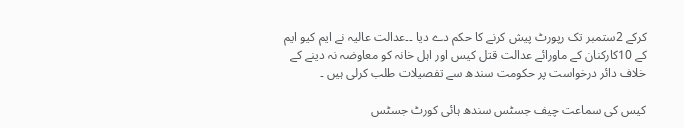کرکے 2ستمبر تک رپورٹ پیش کرنے کا حکم دے دیا ۔۔عدالت عالیہ نے ایم کیو ایم کے 10کارکنان کے ماورائے عدالت قتل کیس اور اہل خانہ کو معاوضہ نہ دینے کے خلاف دائر درخواست پر حکومت سندھ سے تفصیلات طلب کرلی ہیں ۔

کیس کی سماعت چیف جسٹس سندھ ہائی کورٹ جسٹس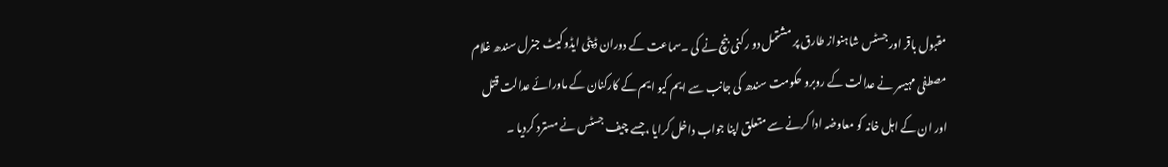مقبول باقر اور جسٹس شاہنواز طارق پر مشتمل دو رکنی بنچ نے کی ۔سماعت کے دوران ڈپٹی ایڈوکیٹ جنرل سندھ غلام مصطفی مہیسر نے عدالت کے روبرو حکومت سندھ کی جانب سے ایم کیو ایم کے کارکنان کے ماورائے عدالت قتل اور ان کے اہل خانہ کو معاوضہ ادا کرنے سے متعلق اپنا جواب داخل کرایا ،جسے چیف جسٹس نے مسترد کردیا ۔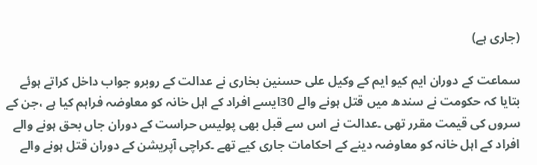(جاری ہے)

سماعت کے دوران ایم کیو ایم کے وکیل علی حسنین بخاری نے عدالت کے روبرو جواب داخل کراتے ہوئے بتایا کہ حکومت نے سندھ میں قتل ہونے والے 30ایسے افراد کے اہل خانہ کو معاوضہ فراہم کیا ہے ،جن کے سروں کی قیمت مقرر تھی ۔عدالت نے اس سے قبل بھی پولیس حراست کے دوران جاں بحق ہونے والے افراد کے اہل خانہ کو معاوضہ دینے کے احکامات جاری کیے تھے ۔کراچی آپریشن کے دوران قتل ہونے والے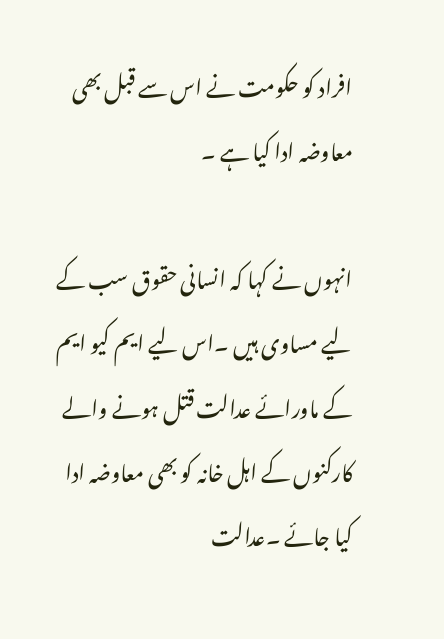افراد کو حکومت نے اس سے قبل بھی معاوضہ ادا کیا ہے ۔

انہوں نے کہا کہ انسانی حقوق سب کے لیے مساوی ہیں ۔اس لیے ایم کیو ایم کے ماورائے عدالت قتل ہونے والے کارکنوں کے اہل خانہ کو بھی معاوضہ ادا کیا جائے ۔عدالت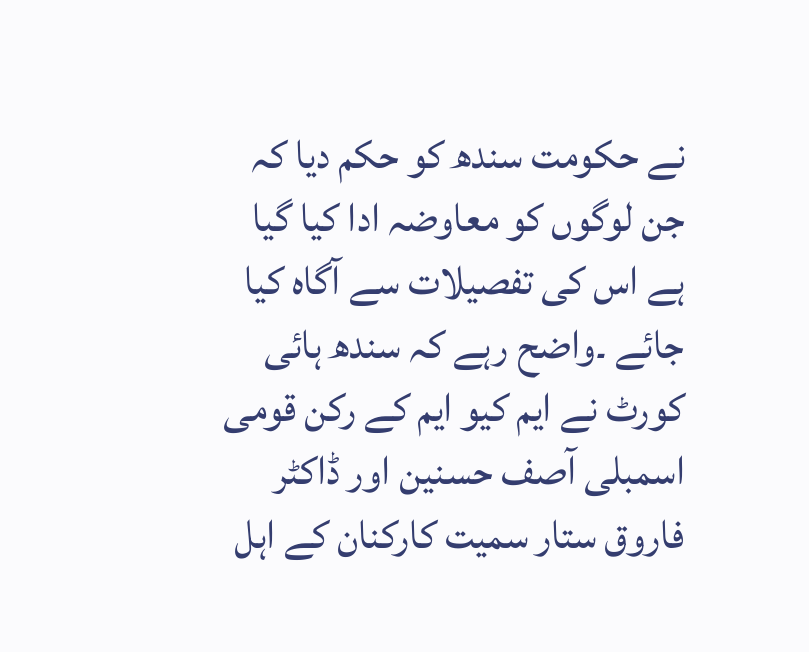نے حکومت سندھ کو حکم دیا کہ جن لوگوں کو معاوضہ ادا کیا گیا ہے اس کی تفصیلات سے آگاہ کیا جائے ۔واضح رہے کہ سندھ ہائی کورٹ نے ایم کیو ایم کے رکن قومی اسمبلی آصف حسنین اور ڈاکٹر فاروق ستار سمیت کارکنان کے اہل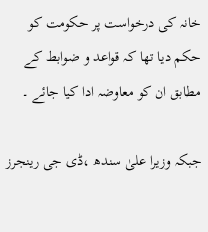خانہ کی درخواست پر حکومت کو حکم دیا تھا کہ قواعد و ضوابط کے مطابق ان کو معاوضہ ادا کیا جائے ۔

جبکہ وزیرا علیٰ سندھ ،ڈی جی رینجرز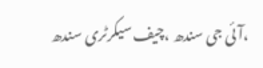،آئی جی سندھ ،چیف سیکرٹری سندھ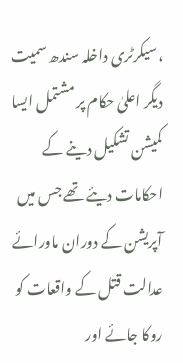،سیکرٹری داخلہ سندھ سمیت دیگر اعلیٰ حکام پر مشتمل ایسا کمیشن تشکیل دینے کے احکامات دیئے تھے جس میں آپریشن کے دوران ماورائے عدالت قتل کے واقعات کو روکا جائے اور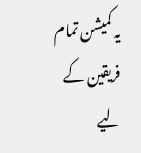یہ کمیشن تمام فریقین کے لیے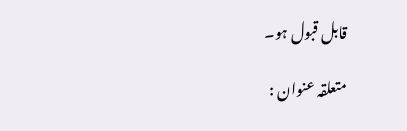قابل قبول ہو۔

متعلقہ عنوان :